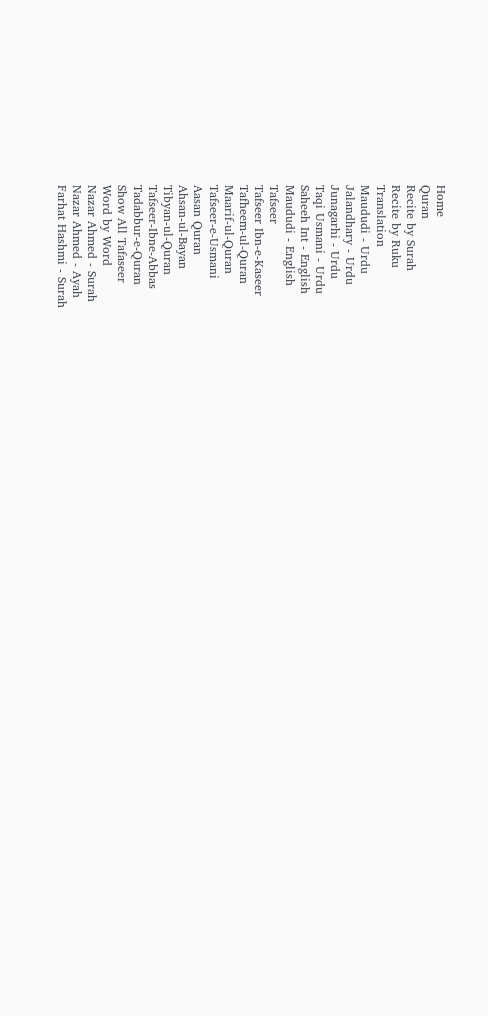Home
Quran
Recite by Surah
Recite by Ruku
Translation
Maududi - Urdu
Jalandhary - Urdu
Junagarhi - Urdu
Taqi Usmani - Urdu
Saheeh Int - English
Maududi - English
Tafseer
Tafseer Ibn-e-Kaseer
Tafheem-ul-Quran
Maarif-ul-Quran
Tafseer-e-Usmani
Aasan Quran
Ahsan-ul-Bayan
Tibyan-ul-Quran
Tafseer-Ibne-Abbas
Tadabbur-e-Quran
Show All Tafaseer
Word by Word
Nazar Ahmed - Surah
Nazar Ahmed - Ayah
Farhat Hashmi - Surah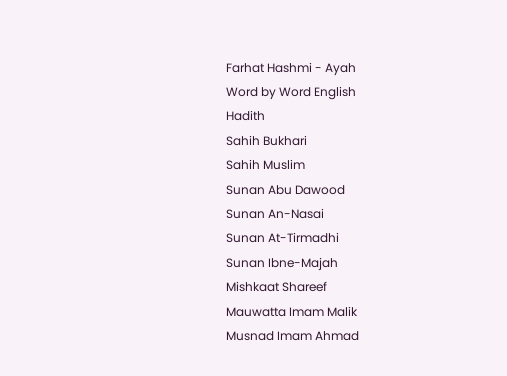Farhat Hashmi - Ayah
Word by Word English
Hadith
Sahih Bukhari
Sahih Muslim
Sunan Abu Dawood
Sunan An-Nasai
Sunan At-Tirmadhi
Sunan Ibne-Majah
Mishkaat Shareef
Mauwatta Imam Malik
Musnad Imam Ahmad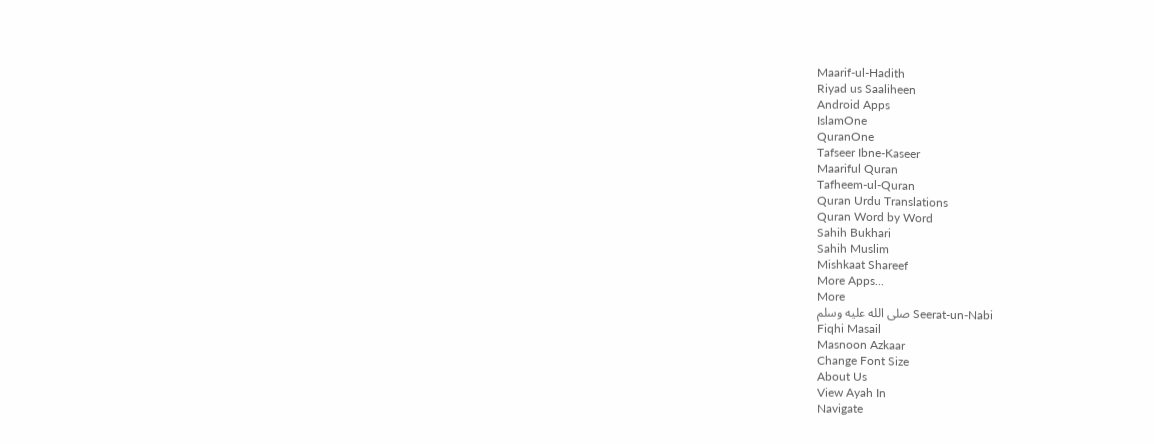Maarif-ul-Hadith
Riyad us Saaliheen
Android Apps
IslamOne
QuranOne
Tafseer Ibne-Kaseer
Maariful Quran
Tafheem-ul-Quran
Quran Urdu Translations
Quran Word by Word
Sahih Bukhari
Sahih Muslim
Mishkaat Shareef
More Apps...
More
Seerat-un-Nabi صلى الله عليه وسلم
Fiqhi Masail
Masnoon Azkaar
Change Font Size
About Us
View Ayah In
Navigate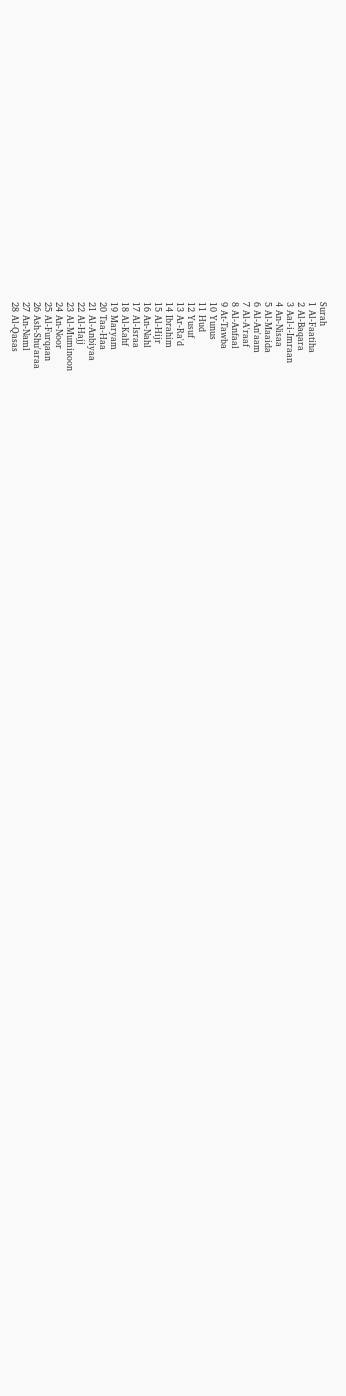Surah
1 Al-Faatiha
2 Al-Baqara
3 Aal-i-Imraan
4 An-Nisaa
5 Al-Maaida
6 Al-An'aam
7 Al-A'raaf
8 Al-Anfaal
9 At-Tawba
10 Yunus
11 Hud
12 Yusuf
13 Ar-Ra'd
14 Ibrahim
15 Al-Hijr
16 An-Nahl
17 Al-Israa
18 Al-Kahf
19 Maryam
20 Taa-Haa
21 Al-Anbiyaa
22 Al-Hajj
23 Al-Muminoon
24 An-Noor
25 Al-Furqaan
26 Ash-Shu'araa
27 An-Naml
28 Al-Qasas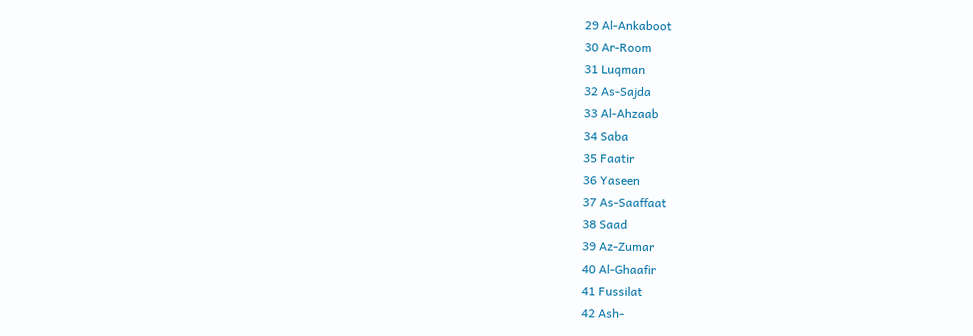29 Al-Ankaboot
30 Ar-Room
31 Luqman
32 As-Sajda
33 Al-Ahzaab
34 Saba
35 Faatir
36 Yaseen
37 As-Saaffaat
38 Saad
39 Az-Zumar
40 Al-Ghaafir
41 Fussilat
42 Ash-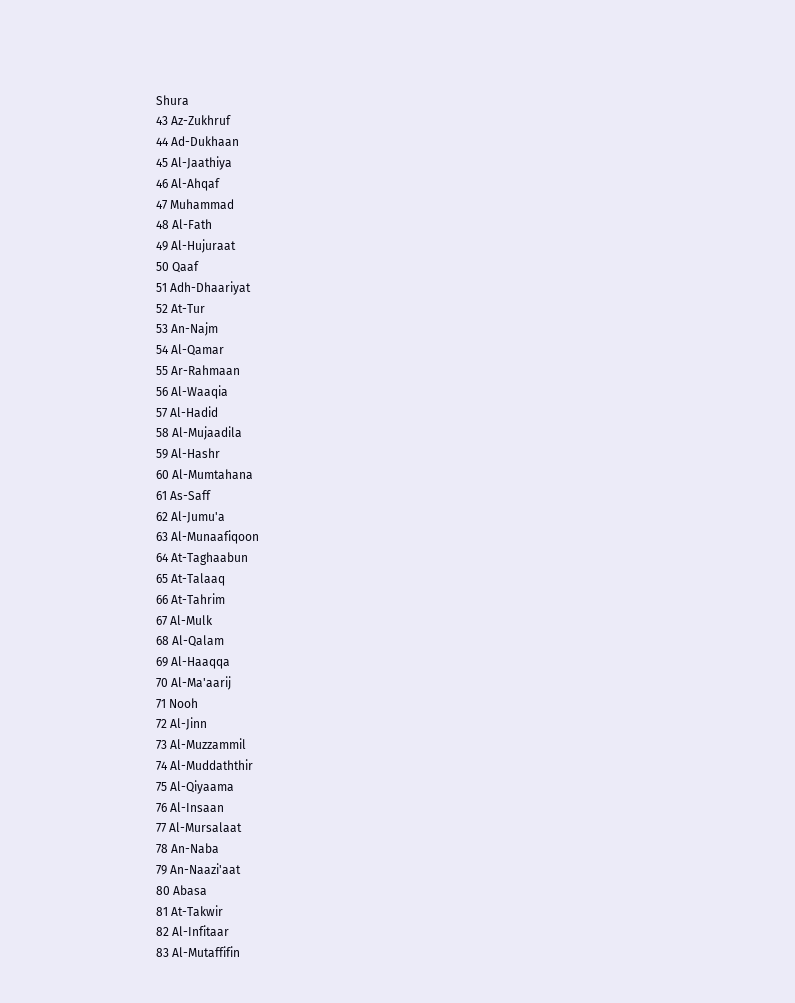Shura
43 Az-Zukhruf
44 Ad-Dukhaan
45 Al-Jaathiya
46 Al-Ahqaf
47 Muhammad
48 Al-Fath
49 Al-Hujuraat
50 Qaaf
51 Adh-Dhaariyat
52 At-Tur
53 An-Najm
54 Al-Qamar
55 Ar-Rahmaan
56 Al-Waaqia
57 Al-Hadid
58 Al-Mujaadila
59 Al-Hashr
60 Al-Mumtahana
61 As-Saff
62 Al-Jumu'a
63 Al-Munaafiqoon
64 At-Taghaabun
65 At-Talaaq
66 At-Tahrim
67 Al-Mulk
68 Al-Qalam
69 Al-Haaqqa
70 Al-Ma'aarij
71 Nooh
72 Al-Jinn
73 Al-Muzzammil
74 Al-Muddaththir
75 Al-Qiyaama
76 Al-Insaan
77 Al-Mursalaat
78 An-Naba
79 An-Naazi'aat
80 Abasa
81 At-Takwir
82 Al-Infitaar
83 Al-Mutaffifin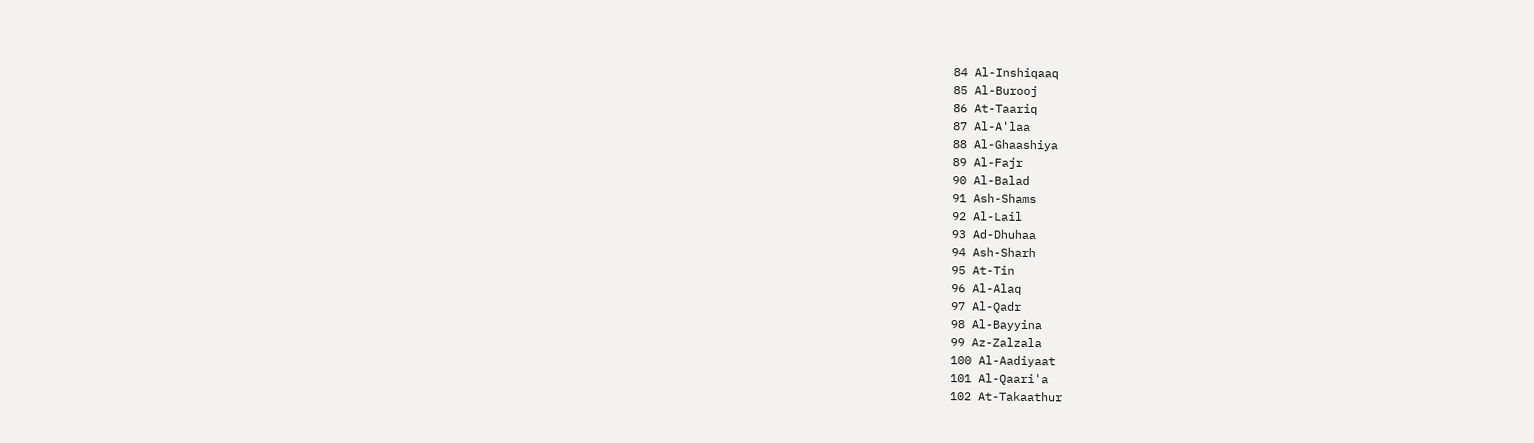84 Al-Inshiqaaq
85 Al-Burooj
86 At-Taariq
87 Al-A'laa
88 Al-Ghaashiya
89 Al-Fajr
90 Al-Balad
91 Ash-Shams
92 Al-Lail
93 Ad-Dhuhaa
94 Ash-Sharh
95 At-Tin
96 Al-Alaq
97 Al-Qadr
98 Al-Bayyina
99 Az-Zalzala
100 Al-Aadiyaat
101 Al-Qaari'a
102 At-Takaathur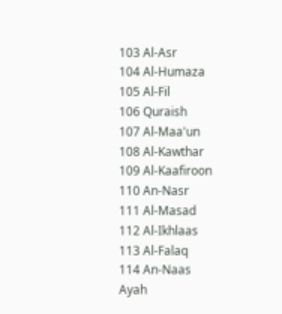103 Al-Asr
104 Al-Humaza
105 Al-Fil
106 Quraish
107 Al-Maa'un
108 Al-Kawthar
109 Al-Kaafiroon
110 An-Nasr
111 Al-Masad
112 Al-Ikhlaas
113 Al-Falaq
114 An-Naas
Ayah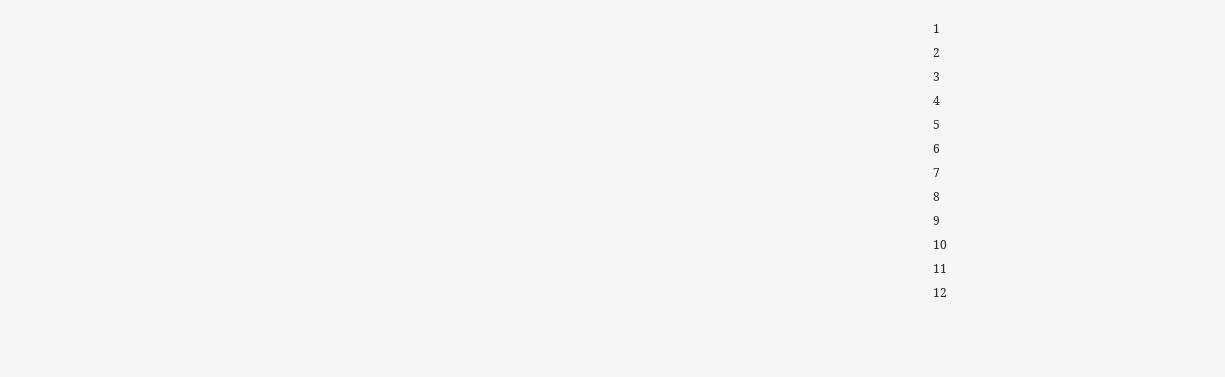1
2
3
4
5
6
7
8
9
10
11
12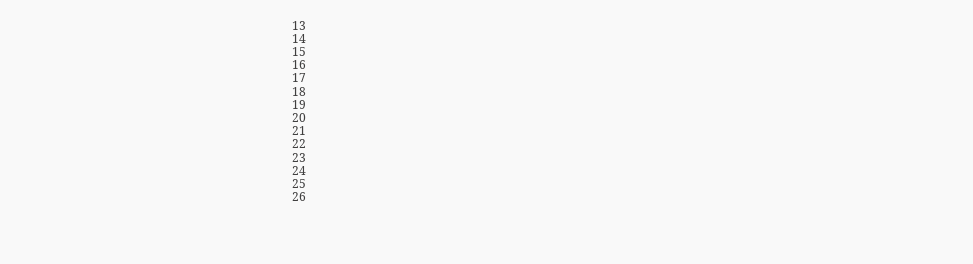13
14
15
16
17
18
19
20
21
22
23
24
25
26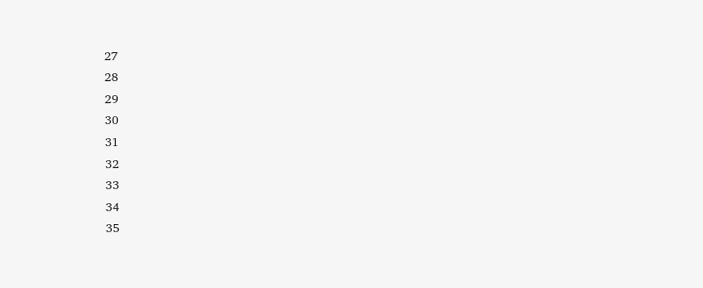27
28
29
30
31
32
33
34
35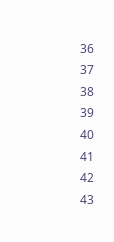36
37
38
39
40
41
42
43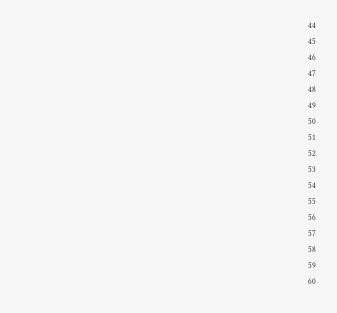44
45
46
47
48
49
50
51
52
53
54
55
56
57
58
59
60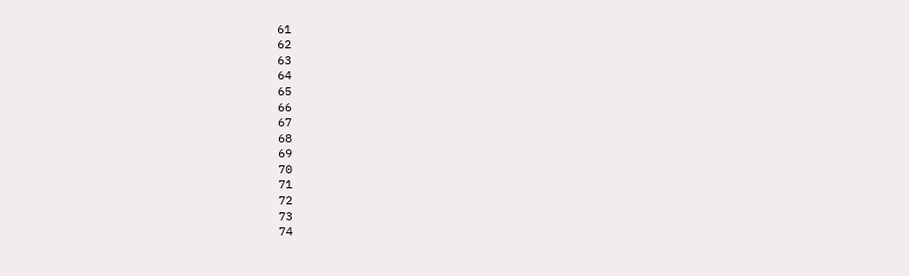61
62
63
64
65
66
67
68
69
70
71
72
73
74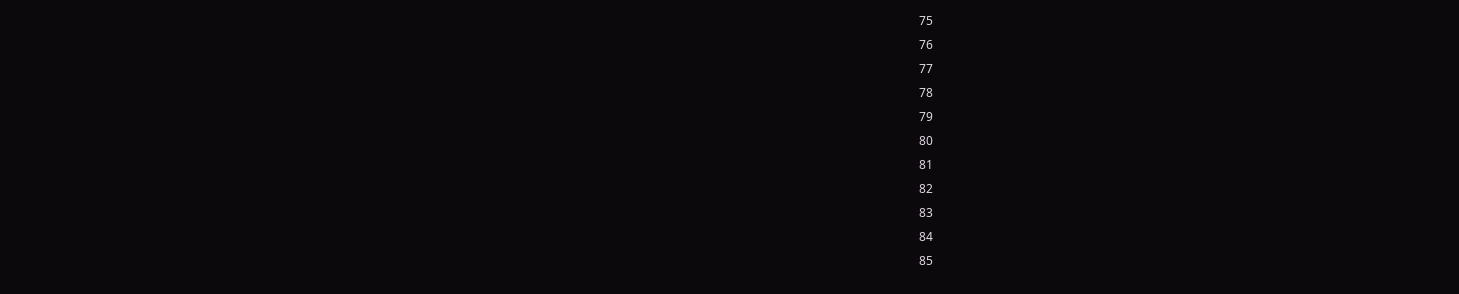75
76
77
78
79
80
81
82
83
84
85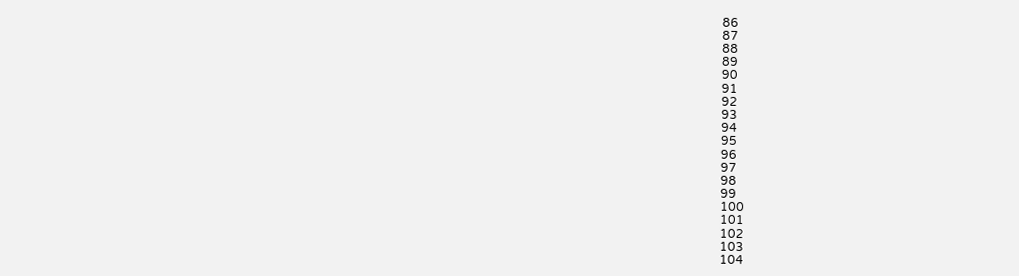86
87
88
89
90
91
92
93
94
95
96
97
98
99
100
101
102
103
104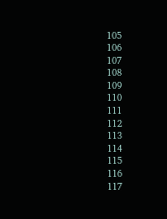105
106
107
108
109
110
111
112
113
114
115
116
117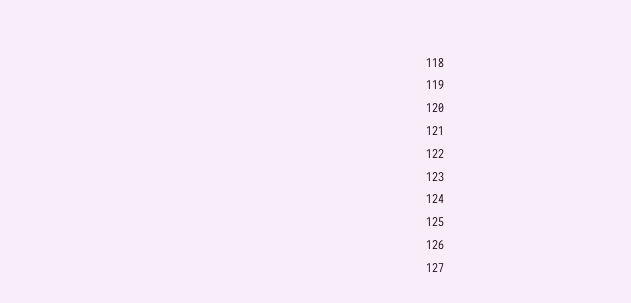118
119
120
121
122
123
124
125
126
127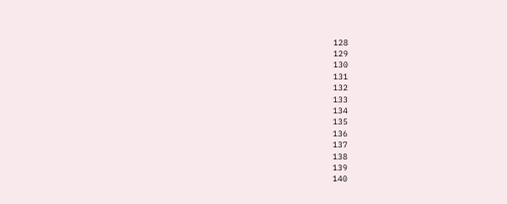128
129
130
131
132
133
134
135
136
137
138
139
140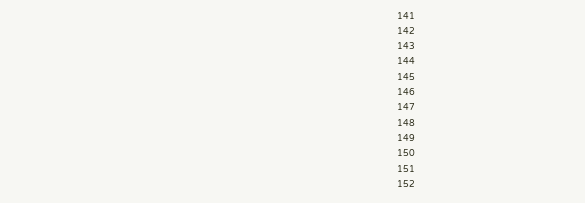141
142
143
144
145
146
147
148
149
150
151
152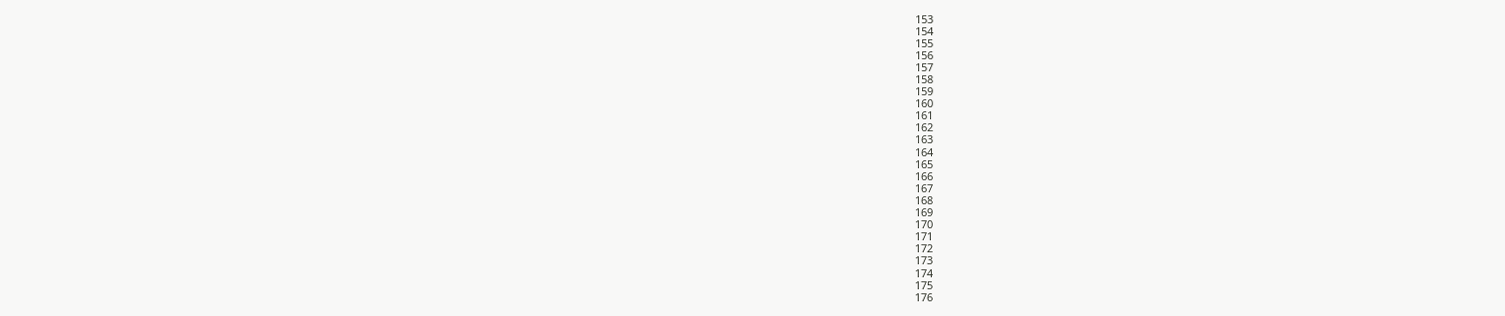153
154
155
156
157
158
159
160
161
162
163
164
165
166
167
168
169
170
171
172
173
174
175
176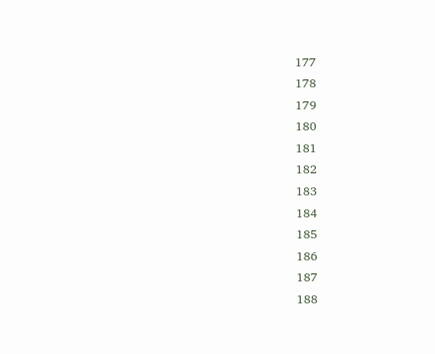177
178
179
180
181
182
183
184
185
186
187
188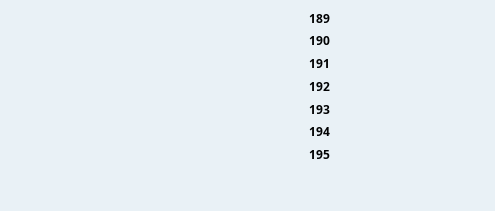189
190
191
192
193
194
195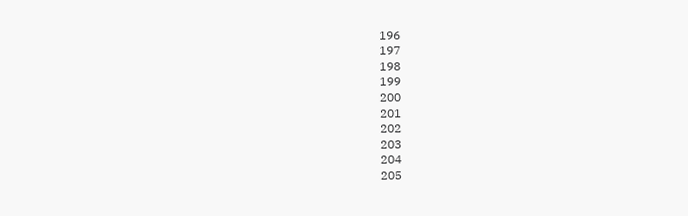196
197
198
199
200
201
202
203
204
205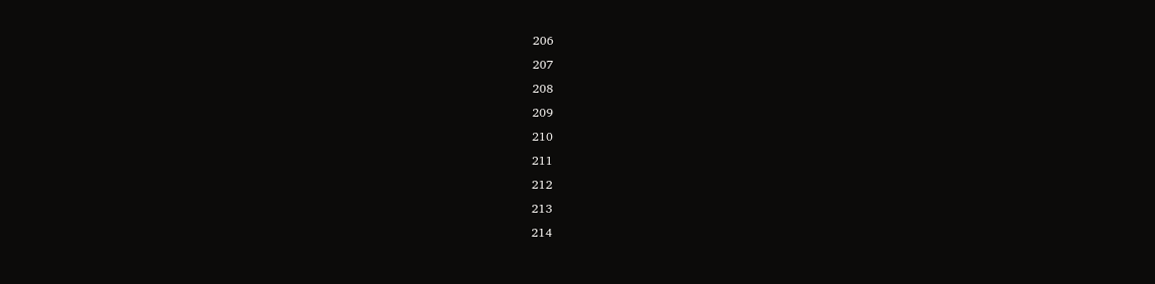206
207
208
209
210
211
212
213
214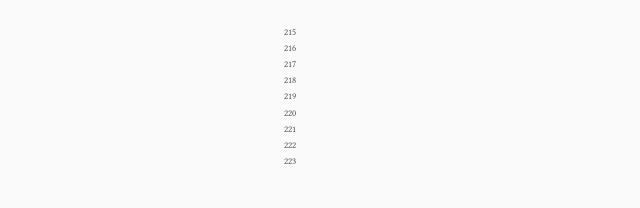215
216
217
218
219
220
221
222
223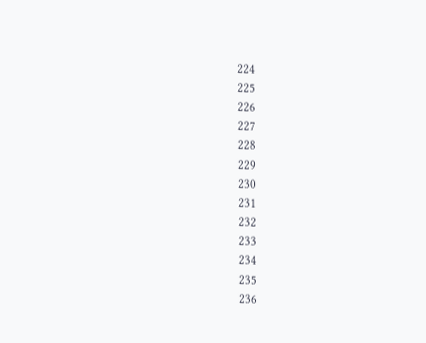224
225
226
227
228
229
230
231
232
233
234
235
236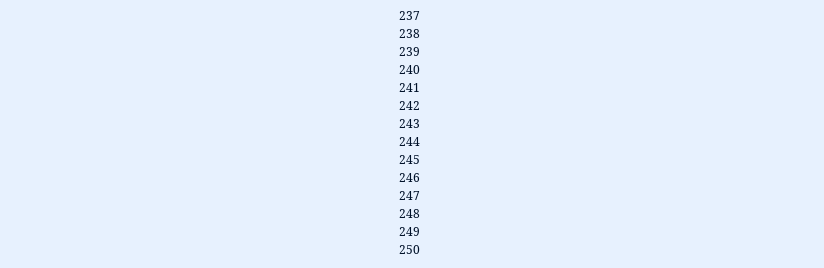237
238
239
240
241
242
243
244
245
246
247
248
249
250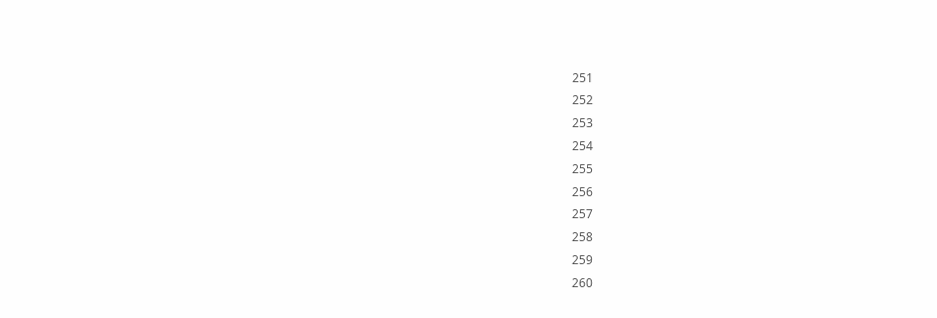251
252
253
254
255
256
257
258
259
260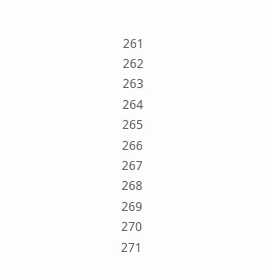261
262
263
264
265
266
267
268
269
270
271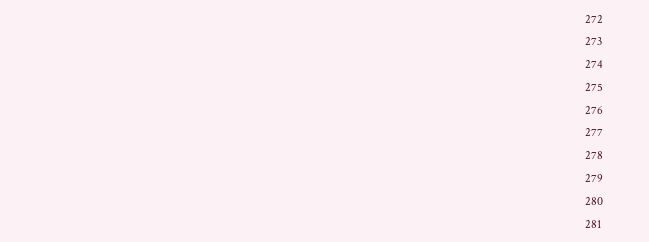272
273
274
275
276
277
278
279
280
281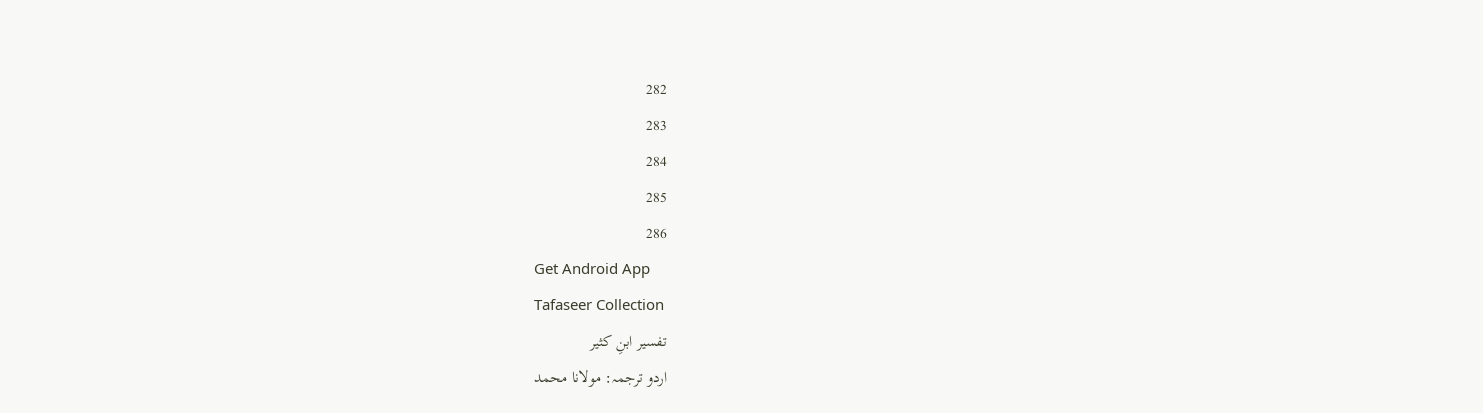282
283
284
285
286
Get Android App
Tafaseer Collection
تفسیر ابنِ کثیر
اردو ترجمہ: مولانا محمد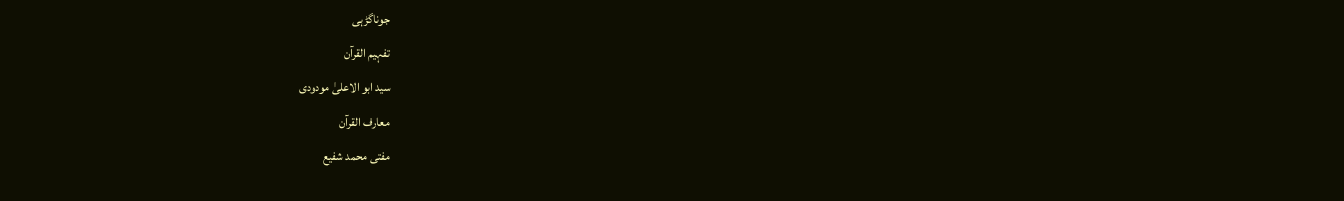جوناگڑہی
تفہیم القرآن
سید ابو الاعلیٰ مودودی
معارف القرآن
مفتی محمد شفیع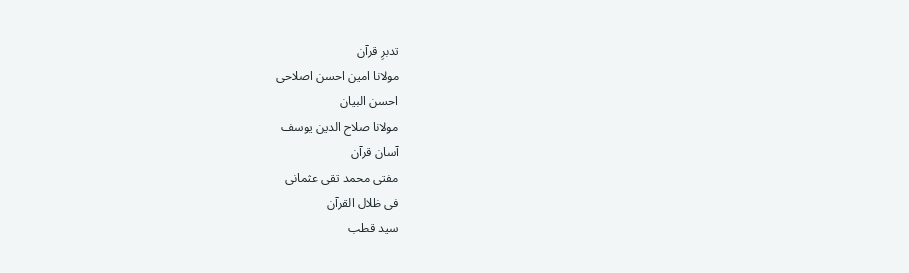تدبرِ قرآن
مولانا امین احسن اصلاحی
احسن البیان
مولانا صلاح الدین یوسف
آسان قرآن
مفتی محمد تقی عثمانی
فی ظلال القرآن
سید قطب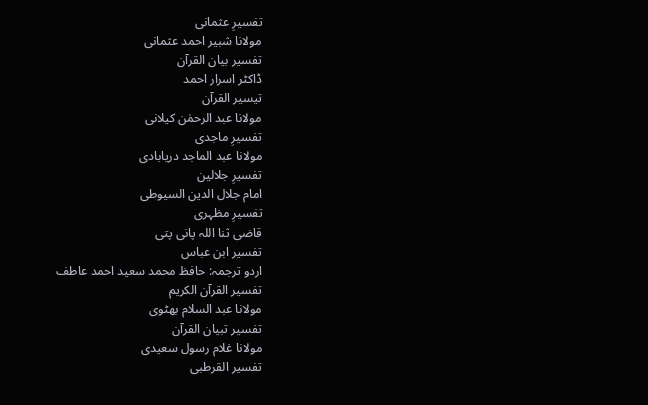تفسیرِ عثمانی
مولانا شبیر احمد عثمانی
تفسیر بیان القرآن
ڈاکٹر اسرار احمد
تیسیر القرآن
مولانا عبد الرحمٰن کیلانی
تفسیرِ ماجدی
مولانا عبد الماجد دریابادی
تفسیرِ جلالین
امام جلال الدین السیوطی
تفسیرِ مظہری
قاضی ثنا اللہ پانی پتی
تفسیر ابن عباس
اردو ترجمہ: حافظ محمد سعید احمد عاطف
تفسیر القرآن الکریم
مولانا عبد السلام بھٹوی
تفسیر تبیان القرآن
مولانا غلام رسول سعیدی
تفسیر القرطبی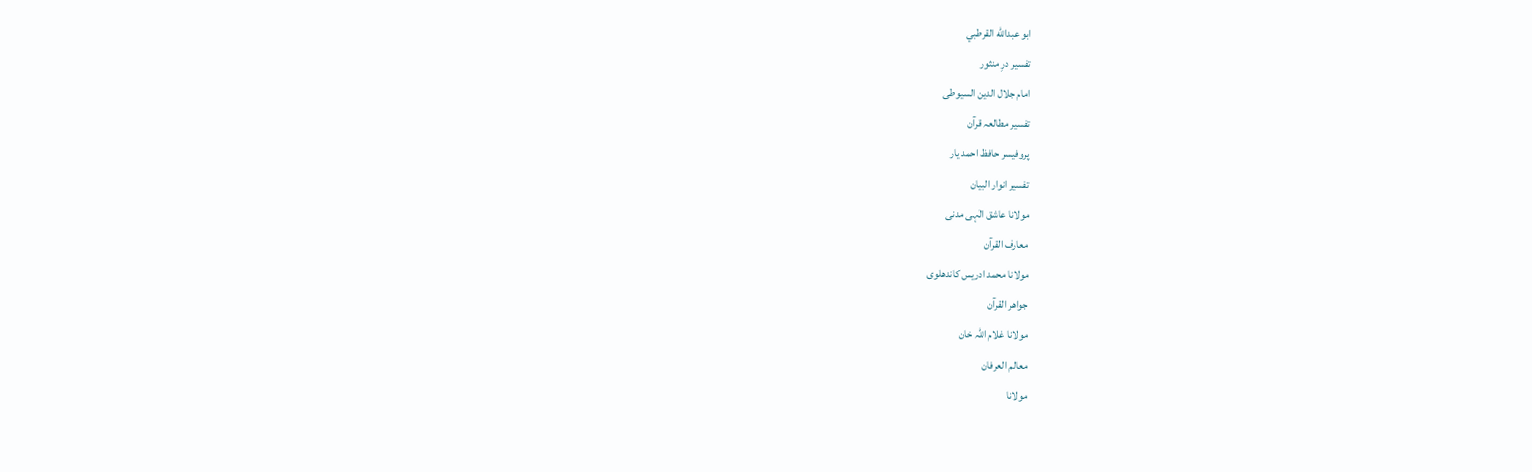ابو عبدالله القرطبي
تفسیر درِ منثور
امام جلال الدین السیوطی
تفسیر مطالعہ قرآن
پروفیسر حافظ احمد یار
تفسیر انوار البیان
مولانا عاشق الٰہی مدنی
معارف القرآن
مولانا محمد ادریس کاندھلوی
جواھر القرآن
مولانا غلام اللہ خان
معالم العرفان
مولانا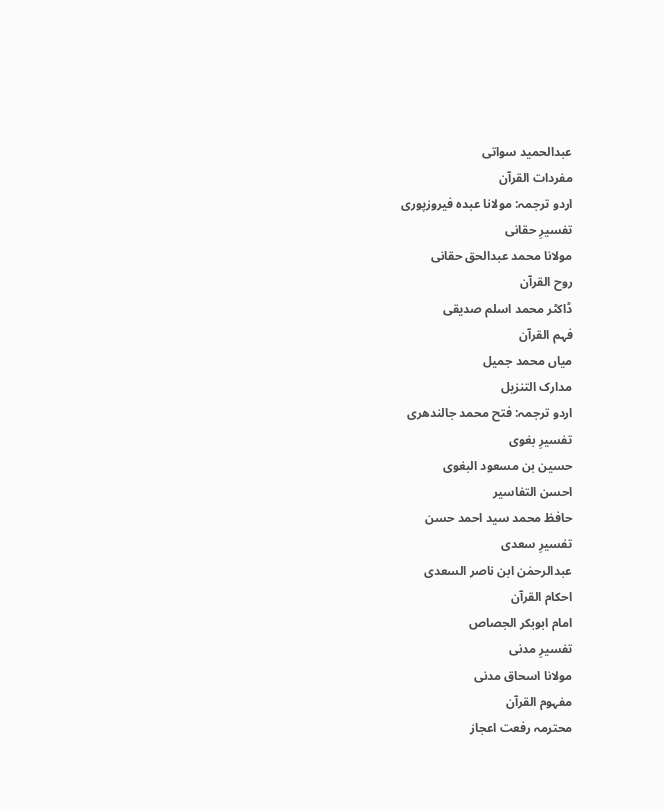عبدالحمید سواتی
مفردات القرآن
اردو ترجمہ: مولانا عبدہ فیروزپوری
تفسیرِ حقانی
مولانا محمد عبدالحق حقانی
روح القرآن
ڈاکٹر محمد اسلم صدیقی
فہم القرآن
میاں محمد جمیل
مدارک التنزیل
اردو ترجمہ: فتح محمد جالندھری
تفسیرِ بغوی
حسین بن مسعود البغوی
احسن التفاسیر
حافظ محمد سید احمد حسن
تفسیرِ سعدی
عبدالرحمٰن ابن ناصر السعدی
احکام القرآن
امام ابوبکر الجصاص
تفسیرِ مدنی
مولانا اسحاق مدنی
مفہوم القرآن
محترمہ رفعت اعجاز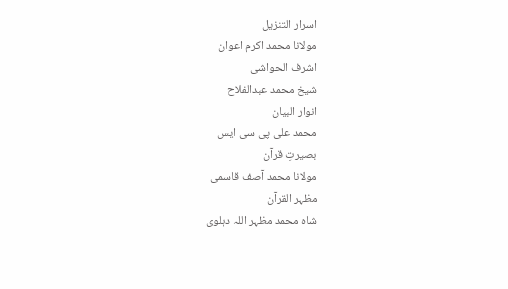اسرار التنزیل
مولانا محمد اکرم اعوان
اشرف الحواشی
شیخ محمد عبدالفلاح
انوار البیان
محمد علی پی سی ایس
بصیرتِ قرآن
مولانا محمد آصف قاسمی
مظہر القرآن
شاہ محمد مظہر اللہ دہلوی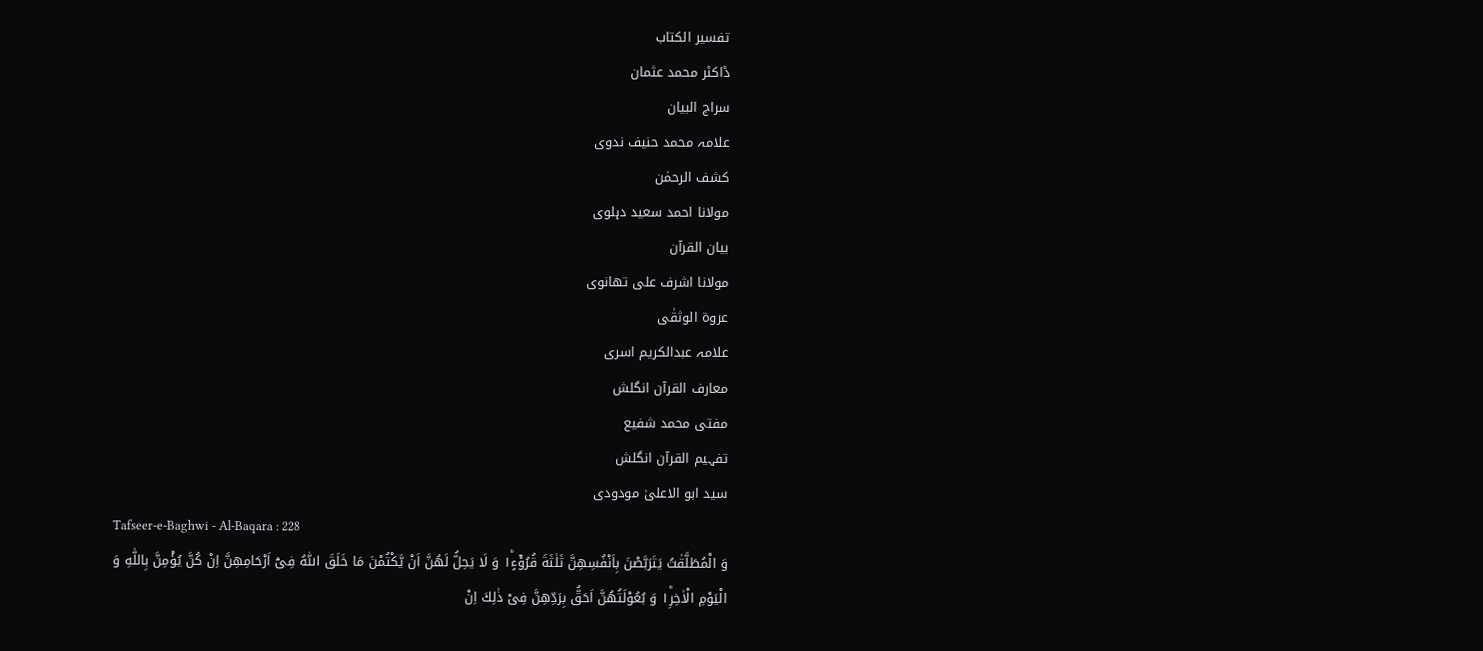تفسیر الکتاب
ڈاکٹر محمد عثمان
سراج البیان
علامہ محمد حنیف ندوی
کشف الرحمٰن
مولانا احمد سعید دہلوی
بیان القرآن
مولانا اشرف علی تھانوی
عروۃ الوثقٰی
علامہ عبدالکریم اسری
معارف القرآن انگلش
مفتی محمد شفیع
تفہیم القرآن انگلش
سید ابو الاعلیٰ مودودی
Tafseer-e-Baghwi - Al-Baqara : 228
وَ الْمُطَلَّقٰتُ یَتَرَبَّصْنَ بِاَنْفُسِهِنَّ ثَلٰثَةَ قُرُوْٓءٍ١ؕ وَ لَا یَحِلُّ لَهُنَّ اَنْ یَّكْتُمْنَ مَا خَلَقَ اللّٰهُ فِیْۤ اَرْحَامِهِنَّ اِنْ كُنَّ یُؤْمِنَّ بِاللّٰهِ وَ الْیَوْمِ الْاٰخِرِ١ؕ وَ بُعُوْلَتُهُنَّ اَحَقُّ بِرَدِّهِنَّ فِیْ ذٰلِكَ اِنْ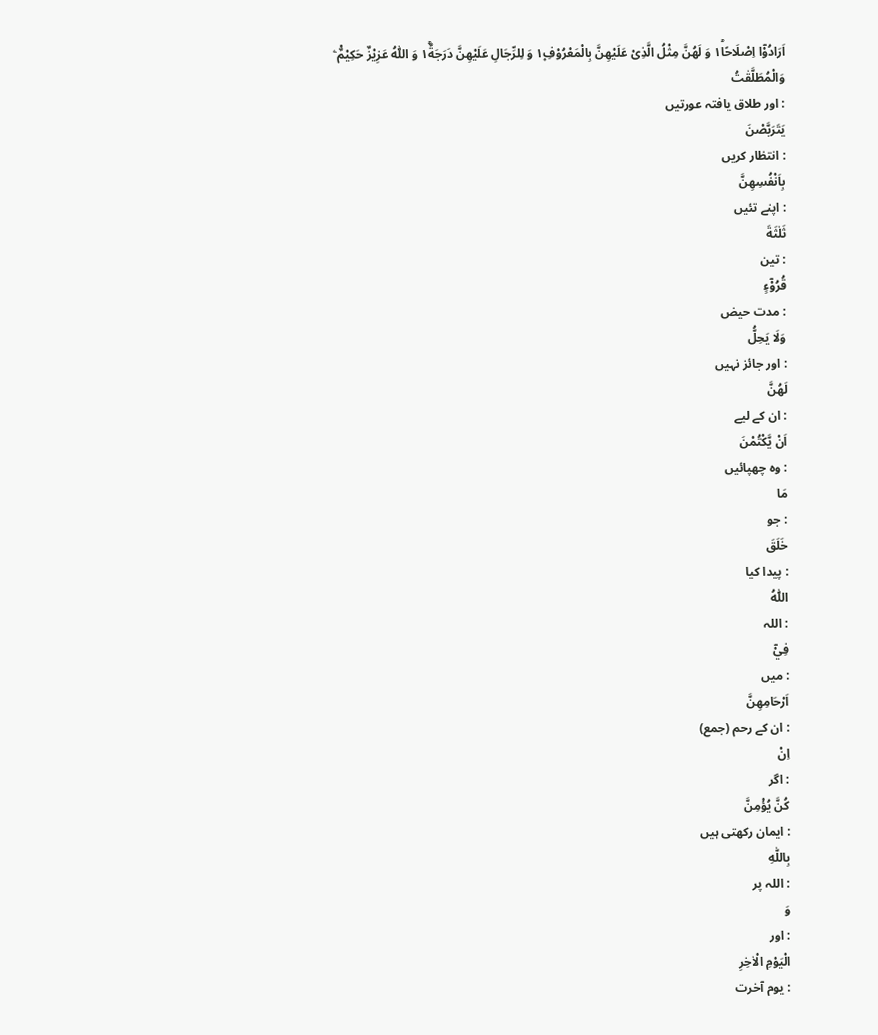اَرَادُوْۤا اِصْلَاحًا١ؕ وَ لَهُنَّ مِثْلُ الَّذِیْ عَلَیْهِنَّ بِالْمَعْرُوْفِ١۪ وَ لِلرِّجَالِ عَلَیْهِنَّ دَرَجَةٌ١ؕ وَ اللّٰهُ عَزِیْزٌ حَكِیْمٌ۠ ۧ
وَالْمُطَلَّقٰتُ
: اور طلاق یافتہ عورتیں
يَتَرَبَّصْنَ
: انتظار کریں
بِاَنْفُسِهِنَّ
: اپنے تئیں
ثَلٰثَةَ
: تین
قُرُوْٓءٍ
: مدت حیض
وَلَا يَحِلُّ
: اور جائز نہیں
لَهُنَّ
: ان کے لیے
اَنْ يَّكْتُمْنَ
: وہ چھپائیں
مَا
: جو
خَلَقَ
: پیدا کیا
اللّٰهُ
: اللہ
فِيْٓ
: میں
اَرْحَامِهِنَّ
: ان کے رحم (جمع)
اِنْ
: اگر
كُنَّ يُؤْمِنَّ
: ایمان رکھتی ہیں
بِاللّٰهِ
: اللہ پر
وَ
: اور
الْيَوْمِ الْاٰخِرِ
: یوم آخرت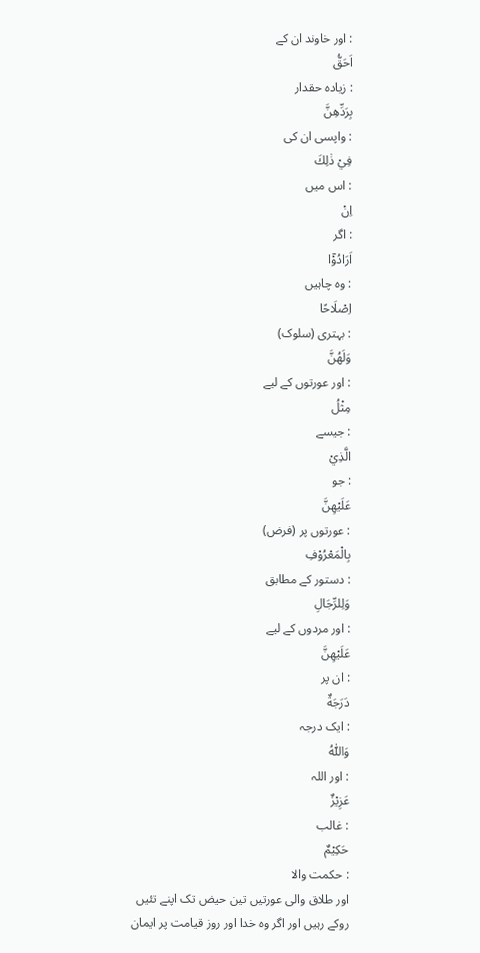: اور خاوند ان کے
اَحَقُّ
: زیادہ حقدار
بِرَدِّھِنَّ
: واپسی ان کی
فِيْ ذٰلِكَ
: اس میں
اِنْ
: اگر
اَرَادُوْٓا
: وہ چاہیں
اِصْلَاحًا
: بہتری (سلوک)
وَلَهُنَّ
: اور عورتوں کے لیے
مِثْلُ
: جیسے
الَّذِيْ
: جو
عَلَيْهِنَّ
: عورتوں پر (فرض)
بِالْمَعْرُوْفِ
: دستور کے مطابق
وَلِلرِّجَالِ
: اور مردوں کے لیے
عَلَيْهِنَّ
: ان پر
دَرَجَةٌ
: ایک درجہ
وَاللّٰهُ
: اور اللہ
عَزِيْزٌ
: غالب
حَكِيْمٌ
: حکمت والا
اور طلاق والی عورتیں تین حیض تک اپنے تئیں روکے رہیں اور اگر وہ خدا اور روز قیامت پر ایمان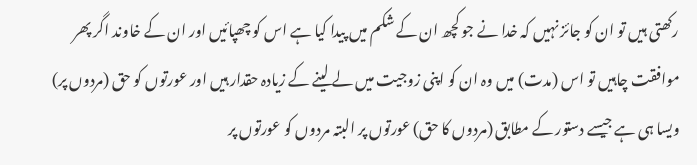رکھتی ہیں تو ان کو جائز نہیں کہ خدا نے جو کچھ ان کے شکم میں پیدا کیا ہے اس کو چھپائیں اور ان کے خاوند اگر پھر موافقت چاہیں تو اس (مدت) میں وہ ان کو اپنی زوجیت میں لے لینے کے زیادہ حقدار ہیں اور عورتوں کو حق (مردوں پر) ویسا ہی ہے جیسے دستور کے مطابق (مردوں کا حق) عورتوں پر البتہ مردوں کو عورتوں پر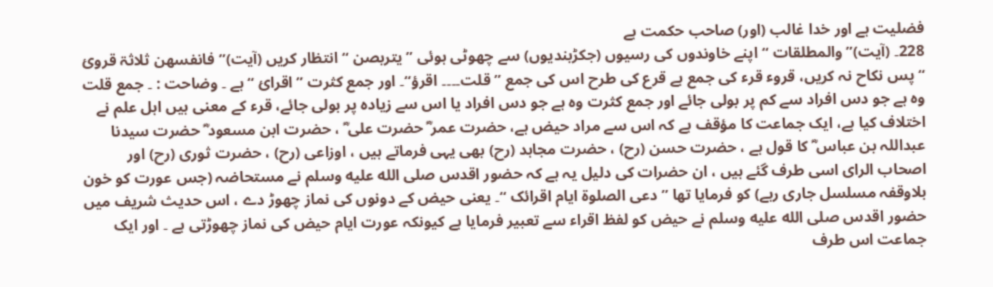فضلیت ہے اور خدا غالب (اور) صاحب حکمت ہے
228۔ (آیت)” والمطلقات “ اپنے خاوندوں کی رسیوں (جکڑبندیوں) سے چھوٹی ہوئی ” یتربصن “ انتظار کریں (آیت)” فانفسھن ثلاثۃ قروئ “ پس نکاح نہ کریں، قروء قرء کی جمع ہے قرع کی طرح اس کی جمع ” قلت۔۔۔۔ اقرؤ“۔ اور جمع کثرت ” اقرائ “ ہے ۔ وضاحت : ۔ جمع قلت وہ ہے جو دس افراد سے کم پر بولی جائے اور جمع کثرت وہ ہے جو دس افراد یا اس سے زیادہ پر بولی جائے، قرء کے معنی ہیں اہل علم نے اختلاف کیا ہے، ایک جماعت کا مؤقف ہے کہ اس سے مراد حیض ہے، حضرت عمر ؓ حضرت علی ؓ ، حضرت ابن مسعود ؓ حضرت سیدنا عبداللہ بن عباس ؓ کا قول ہے ، حضرت حسن (رح) ، حضرت مجاہد (رح) بھی یہی فرماتے ہیں ، اوزاعی (رح) ، حضرت ثوری (رح) اور اصحاب الرای اسی طرف گئے ہیں ، ان حضرات کی دلیل یہ ہے کہ حضور اقدس صلى الله عليه وسلم نے مستحاضہ (جس عورت کو خون بلاوقفہ مسلسل جاری رہے) کو فرمایا تھا ” دعی الصلوۃ ایام اقرائک “۔ یعنی حیض کے دونوں کی نماز چھوڑ دے ، اس حدیث شریف میں حضور اقدس صلى الله عليه وسلم نے حیض کو لفظ اقراء سے تعبیر فرمایا ہے کیونکہ عورت ایام حیض کی نماز چھوڑتی ہے ۔ اور ایک جماعت اس طرف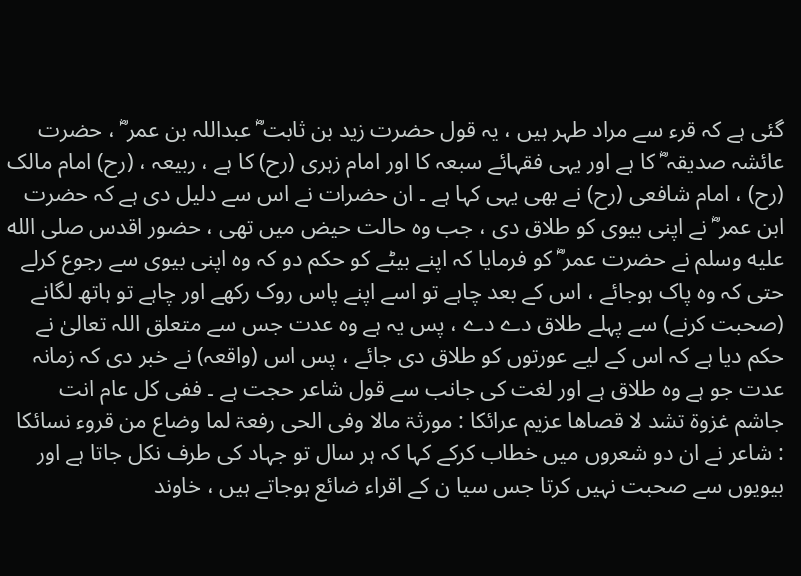گئی ہے کہ قرء سے مراد طہر ہیں ، یہ قول حضرت زید بن ثابت ؓ عبداللہ بن عمر ؓ ، حضرت عائشہ صدیقہ ؓ کا ہے اور یہی فقہائے سبعہ کا اور امام زہری (رح) کا ہے ، ربیعہ ، (رح) امام مالک (رح) ، امام شافعی (رح) نے بھی یہی کہا ہے ۔ ان حضرات نے اس سے دلیل دی ہے کہ حضرت ابن عمر ؓ نے اپنی بیوی کو طلاق دی ، جب وہ حالت حیض میں تھی ، حضور اقدس صلى الله عليه وسلم نے حضرت عمر ؓ کو فرمایا کہ اپنے بیٹے کو حکم دو کہ وہ اپنی بیوی سے رجوع کرلے حتی کہ وہ پاک ہوجائے ، اس کے بعد چاہے تو اسے اپنے پاس روک رکھے اور چاہے تو ہاتھ لگانے (صحبت کرنے) سے پہلے طلاق دے دے ، پس یہ ہے وہ عدت جس سے متعلق اللہ تعالیٰ نے حکم دیا ہے کہ اس کے لیے عورتوں کو طلاق دی جائے ، پس اس (واقعہ) نے خبر دی کہ زمانہ عدت جو ہے وہ طلاق ہے اور لغت کی جانب سے قول شاعر حجت ہے ۔ ففی کل عام انت جاشم غزوۃ تشد لا قصاھا عزیم عرائکا : مورثۃ مالا وفی الحی رفعۃ لما وضاع من قروء نسائکا : شاعر نے ان دو شعروں میں خطاب کرکے کہا کہ ہر سال تو جہاد کی طرف نکل جاتا ہے اور بیویوں سے صحبت نہیں کرتا جس سیا ن کے اقراء ضائع ہوجاتے ہیں ، خاوند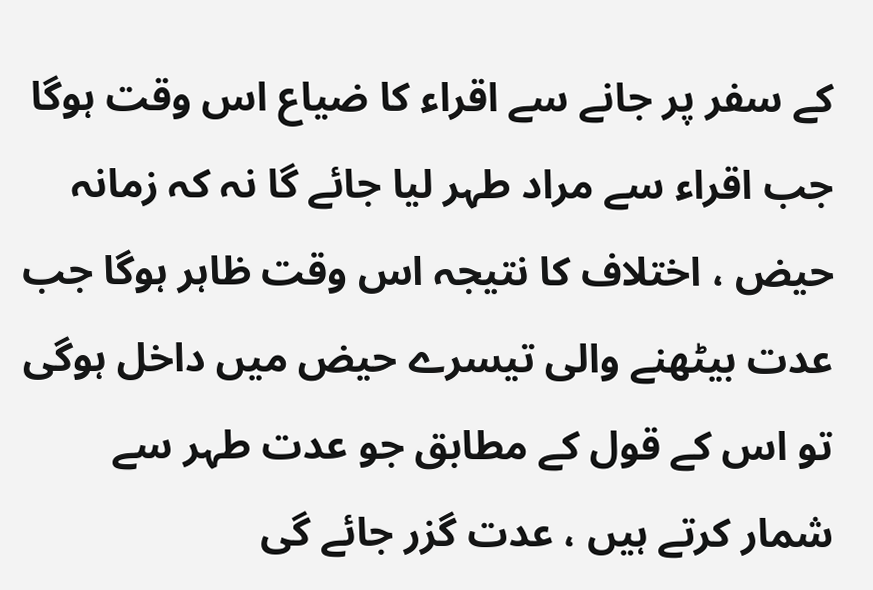کے سفر پر جانے سے اقراء کا ضیاع اس وقت ہوگا جب اقراء سے مراد طہر لیا جائے گا نہ کہ زمانہ حیض ، اختلاف کا نتیجہ اس وقت ظاہر ہوگا جب عدت بیٹھنے والی تیسرے حیض میں داخل ہوگی تو اس کے قول کے مطابق جو عدت طہر سے شمار کرتے ہیں ، عدت گزر جائے گی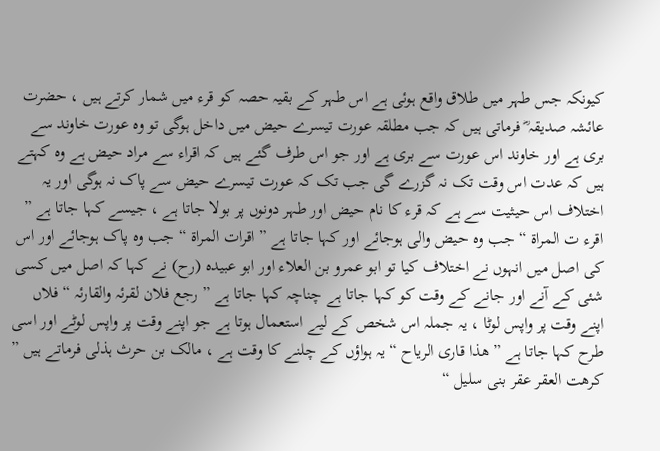کیونکہ جس طہر میں طلاق واقع ہوئی ہے اس طہر کے بقیہ حصہ کو قرء میں شمار کرتے ہیں ، حضرت عائشہ صدیقہ ؓ فرماتی ہیں کہ جب مطلقہ عورت تیسرے حیض میں داخل ہوگی تو وہ عورت خاوند سے بری ہے اور خاوند اس عورت سے بری ہے اور جو اس طرف گئے ہیں کہ اقراء سے مراد حیض ہے وہ کہتے ہیں کہ عدت اس وقت تک نہ گزرے گی جب تک کہ عورت تیسرے حیض سے پاک نہ ہوگی اور یہ اختلاف اس حیثیت سے ہے کہ قرء کا نام حیض اور طہر دونوں پر بولا جاتا ہے ، جیسے کہا جاتا ہے ” اقرء ت المراۃ “ جب وہ حیض والی ہوجائے اور کہا جاتا ہے ” اقرات المراۃ “ جب وہ پاک ہوجائے اور اس کی اصل میں انہوں نے اختلاف کیا تو ابو عمرو بن العلاء اور ابو عبیدہ (رح) نے کہا کہ اصل میں کسی شئی کے آنے اور جانے کے وقت کو کہا جاتا ہے چناچہ کہا جاتا ہے ” رجع فلان لقرئہ والقارئہ “ فلاں اپنے وقت پر واپس لوٹا ، یہ جملہ اس شخص کے لیے استعمال ہوتا ہے جو اپنے وقت پر واپس لوٹے اور اسی طرح کہا جاتا ہے ” ھذا قاری الریاح “ یہ ہواؤں کے چلنے کا وقت ہے ، مالک بن حرث ہذلی فرماتے ہیں ” کرھت العقر عقر بنی سلیل “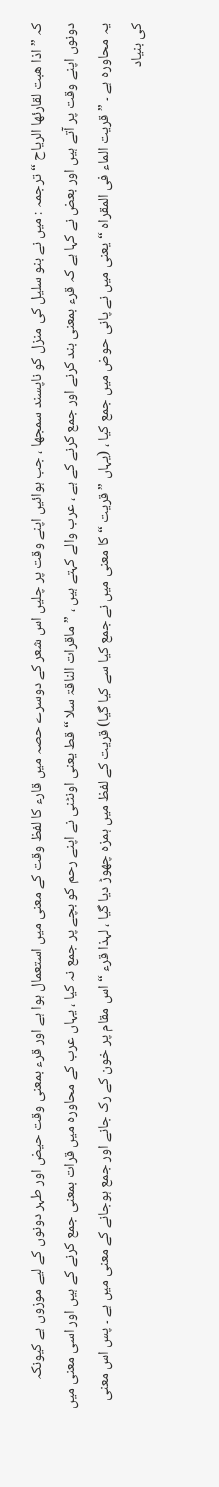کہ ” اذا ھبت لقارئھا الریاح “ ترجمہ : میں نے بنو سلیل کی منزل کو ناپسند سمجھا ، جب ہوائیں اپنے وقت پر چلیں اس شعر کے دوسرے حصہ میں قارء کا لفظ وقت کے معنی میں استعمال ہوا ہے اور قرء بمعنی وقت حیض اور طہر دونوں کے لیے موزوں ہے کیونکہ دونوں اپنے وقت پر آتے ہیں اور بعض نے کہا ہے کہ قرء بمعنی بند کرنے اور جمع کرنے کے ہے ، عرب والے کہتے ہیں ، ” ماقرات الناقۃ سلا “ قط یعنی اونٹنی نے اپنے رحم کو بچے پر جمع نہ کیا ، یہاں عرب کے محاورہ میں قرات بمعنی جمع کرنے کے ہیں اور اسی معنی میں یہ محاورہ ہے ۔ ” قریت الماء فی المقراہ “ یعنی میں نے پانی حوض میں جمع کیا ، (یہاں ” قریت “ کا معنی میں نے جمع کیا سے کیا گیا) قریت کے لفظ میں ہمزہ چھوڑ دیا گیا ، لہذا قرء “ اس مقام پر خون کے رک جانے اور جمع ہوجانے کے معنی میں ہے ۔ پس اس معنی کی بنیاد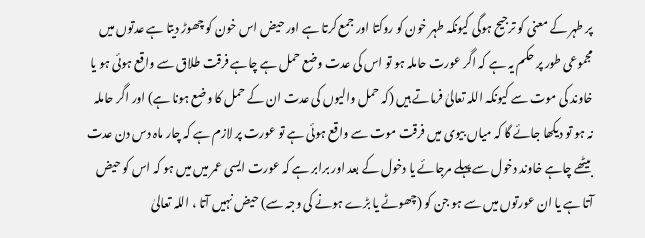پر طہر کے معنی کو ترجیح ہوگی کیونکہ طہر خون کو روکتا اور جمع کرتا ہے اور حیض اس خون کو چھوڑ دیتا ہے عدتوں میں مجموعی طور پر حکم یہ ہے کہ اگر عورت حاملہ ہو تو اس کی عدت وضع حمل ہے چاہے فرقت طلاق سے واقع ہوئی ہو یا خاوند کی موت سے کیونکہ اللہ تعالیٰ فرماتے ہیں (کہ حمل والیوں کی عدت ان کے حمل کا وضع ہونا ہے) اور اگر حاملہ نہ ہو تو دیکھا جائے گا کہ میاں بیوی میں فرقت موت سے واقع ہوئی ہے تو عورت پر لازم ہے کہ چار ماہ دس دن عدت بیٹھے چاہے خاوند دخول سے پہلے مرجائے یا دخول کے بعد اور برابر ہے کہ عورت ایسی عمر میں میں ہو کہ اس کو حیض آتا ہے یا ان عورتوں میں سے ہو جن کو (چھوٹے یا بڑے ہونے کی وجہ سے) حیض نہیں آتا ، اللہ تعالیٰ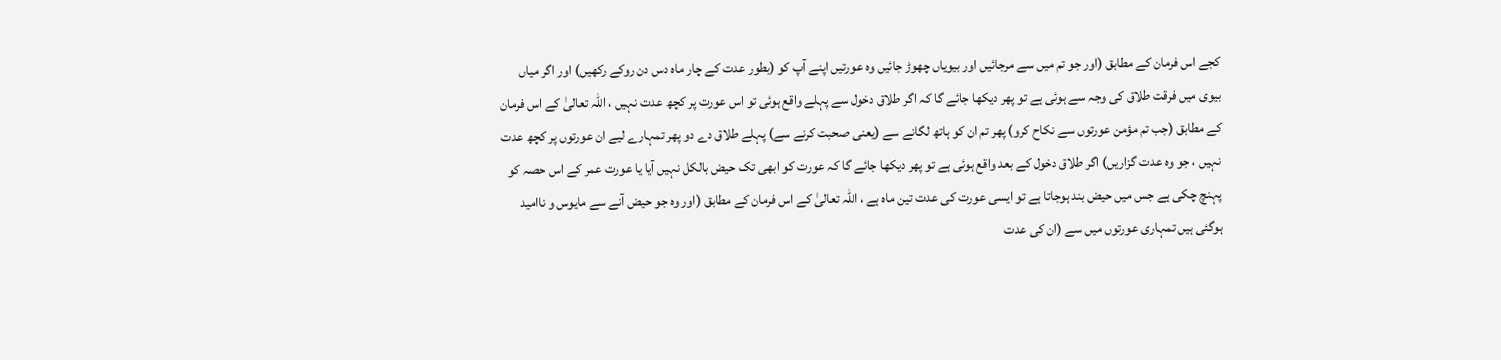کجے اس فرمان کے مطابق (اور جو تم میں سے مرجائیں اور بیویاں چھوڑ جائیں وہ عورتیں اپنے آپ کو (بطور عدت کے چار ماہ دس دن روکے رکھیں) اور اگر میاں بیوی میں فرقت طلاق کی وجہ سے ہوئی ہے تو پھر دیکھا جائے گا کہ اگر طلاق دخول سے پہلے واقع ہوئی تو اس عورت پر کچھ عدت نہیں ، اللہ تعالیٰ کے اس فرمان کے مطابق (جب تم مؤمن عورتوں سے نکاح کرو) پھر تم ان کو ہاتھ لگانے سے (یعنی صحبت کرنے سے) پہلے طلاق دے دو پھر تمہارے لیے ان عورتوں پر کچھ عدت نہیں ، جو وہ عدت گزاریں) اگر طلاق دخول کے بعد واقع ہوئی ہے تو پھر دیکھا جائے گا کہ عورت کو ابھی تک حیض بالکل نہیں آیا یا عورت عمر کے اس حصہ کو پہنچ چکی ہے جس میں حیض بند ہوجاتا ہے تو ایسی عورت کی عدت تین ماہ ہے ، اللہ تعالیٰ کے اس فرمان کے مطابق (اور وہ جو حیض آنے سے مایوس و ناامید ہوگئی ہیں تمہاری عورتوں میں سے (ان کی عدت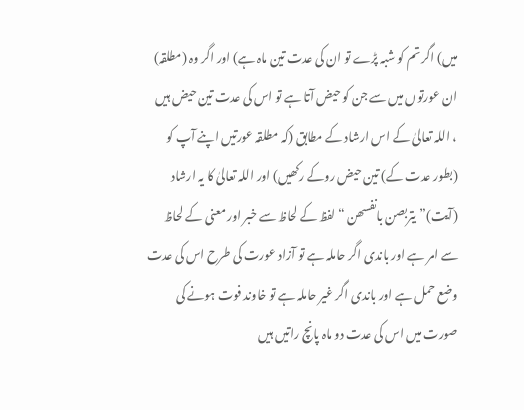میں) اگر تم کو شبہ پڑے تو ان کی عدت تین ماہ ہے) اور اگر وہ (مطلقہ) ان عورتوں میں سے جن کو حیض آتا ہے تو اس کی عدت تین حیض ہیں ، اللہ تعالیٰ کے اس ارشاد کے مطابق (کہ مطلقہ عورتیں اپنے آپ کو (بطور عدت کے) تین حیض روکے رکھیں) اور اللہ تعالیٰ کا یہ ارشاد (آیت)” یتربصن بانفسھن “ لفظ کے لحاظ سے خبر اور معنی کے لحاظ سے امر ہے اور باندی اگر حاملہ ہے تو آزاد عورت کی طرح اس کی عدت وضع حمل ہے اور باندی اگر غیر حاملہ ہے تو خاوند فوت ہونے کی صورت میں اس کی عدت دو ماہ پانچ راتیں ہیں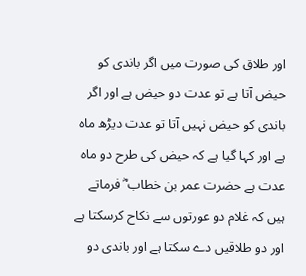اور طلاق کی صورت میں اگر باندی کو حیض آتا ہے تو عدت دو حیض ہے اور اگر باندی کو حیض نہیں آتا تو عدت دیڑھ ماہ ہے اور کہا گیا ہے کہ حیض کی طرح دو ماہ عدت ہے حضرت عمر بن خطاب ؓ فرماتے ہیں کہ غلام دو عورتوں سے نکاح کرسکتا ہے اور دو طلاقیں دے سکتا ہے اور باندی دو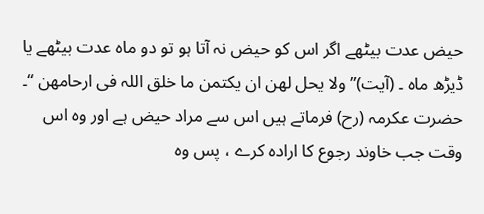حیض عدت بیٹھے اگر اس کو حیض نہ آتا ہو تو دو ماہ عدت بیٹھے یا ڈیڑھ ماہ ۔ (آیت)” ولا یحل لھن ان یکتمن ما خلق اللہ فی ارحامھن “۔ حضرت عکرمہ (رح) فرماتے ہیں اس سے مراد حیض ہے اور وہ اس وقت جب خاوند رجوع کا ارادہ کرے ، پس وہ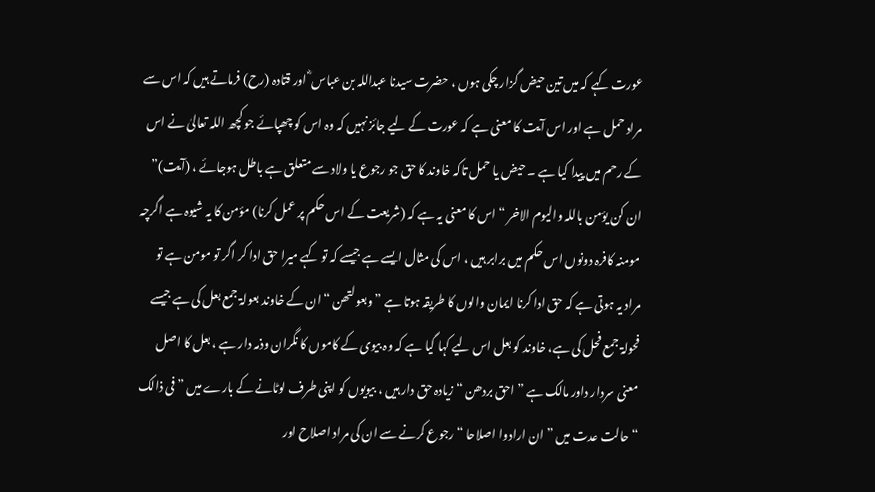عورت کہے کہ میں تین حیض گزار چکی ہوں ، حضرت سیدنا عبداللہ بن عباس ؓ اور قتادہ (رح) فرماتے ہیں کہ اس سے مراد حمل ہے اور اس آیت کا معنی ہے کہ عورت کے لیے جائز نہیں کہ وہ اس کو چھپائے جو کچھ اللہ تعالیٰ نے اس کے رحم میں پیدا کیا ہے ۔ حیض یا حمل تاکہ خاوند کا حق جو رجوع یا ولاد سے متعلق ہے باطل ہوجائے ، (آیت)” ان کن یؤمن باللہ والیوم الاخر “ اس کا معنی یہ ہے کہ (شریعت کے اس حکم پر عمل کرنا) مؤمن کا یہ شیوہ ہے اگرچہ مومنہ کافرہ دونوں اس حکم میں برابر ہیں ، اس کی مثال ایسے ہے جیسے کہ تو کہے میرا حق ادا کر اگر تو مومن ہے تو مراد یہ ہوتی ہے کہ حق ادا کرنا ایمان والوں کا طریقہ ہوتا ہے ” وبعولتھن “ ان کے خاوند بعولۃ جمع بعل کی ہے جیسے فحولۃ جمع فحل کی ہے، خاوند کو بعل اس لیے کہا گیا ہے کہ وہ بیوی کے کاموں کا نگران وذمہ دار ہے ، بعل کا اصل معنی سردار داور مالک ہے ” احق بردھن “ زیادہ حق دار ہیں ، بیویوں کو اپنی طرف لوٹانے کے بارے میں ” فی ذالک “ حالت عدت میں ” ان ارادوا اصلاحا “ رجوع کرنے سے ان کی مراد اصلاح اور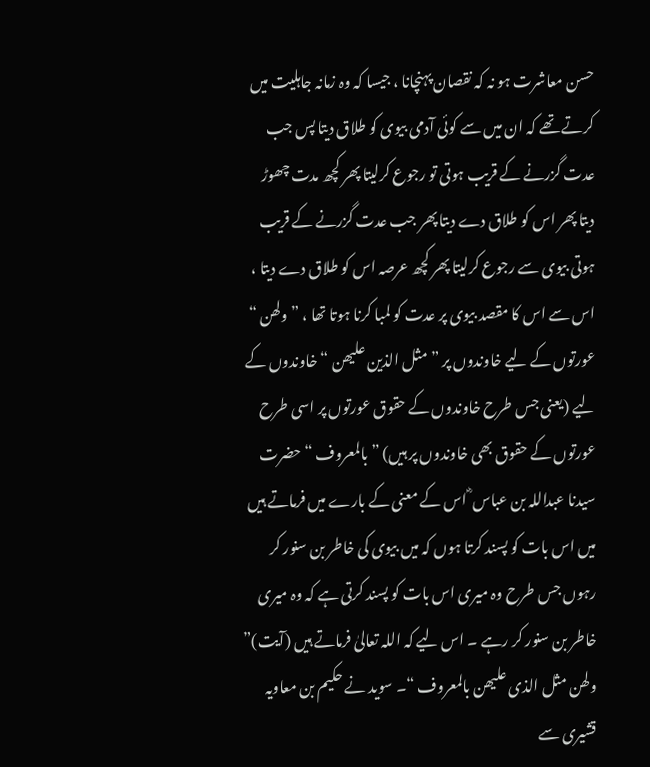حسن معاشرت ہو نہ کہ نقصان پہنچانا ، جیسا کہ وہ زمانہ جاہلیت میں کرتے تھے کہ ان میں سے کوئی آدمی بیوی کو طلاق دیتا پس جب عدت گزرنے کے قریب ہوتی تو رجوع کرلیتا پھر کچھ مدت چھوڑ دیتا پھر اس کو طلاق دے دیتا پھر جب عدت گزرنے کے قریب ہوتی بیوی سے رجوع کرلیتا پھر کچھ عرصہ اس کو طلاق دے دیتا ، اس سے اس کا مقصد بیوی پر عدت کو لمبا کرنا ہوتا تھا ، ” ولھن “ عورتوں کے لیے خاوندوں پر ” مثل الذین علیھن “ خاوندوں کے لیے (یعنی جس طرح خاوندوں کے حقوق عورتوں پر اسی طرح عورتوں کے حقوق بھی خاوندوں پر ہیں) ” بالمعروف “ حضرت سیدنا عبداللہ بن عباس ؓ اس کے معنی کے بارے میں فرماتے ہیں میں اس بات کو پسند کرتا ہوں کہ میں بیوی کی خاطر بن سنور کر رہوں جس طرح وہ میری اس بات کو پسند کرتی ہے کہ وہ میری خاطر بن سنور کر رہے ۔ اس لیے کہ اللہ تعالیٰ فرماتے ہیں (آیت)” ولھن مثل الذی علیھن بالمعروف “۔ سوید نے حکیم بن معاویہ قشیری سے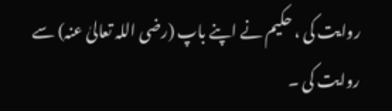روایت کی ، حکیم نے اپنے باپ (رضی اللہ تعالیٰ عنہ) سے روایت کی ۔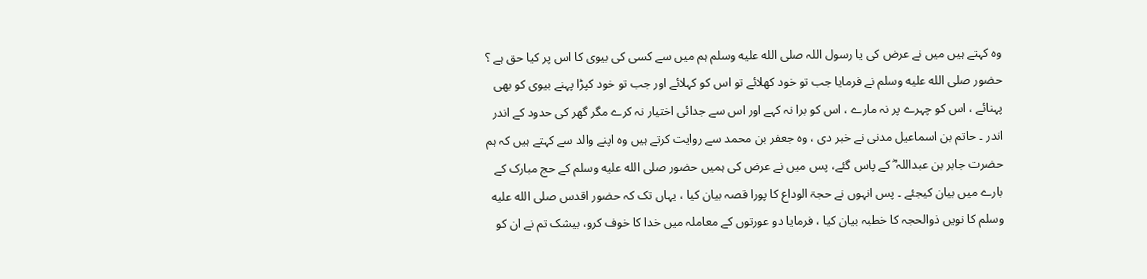وہ کہتے ہیں میں نے عرض کی یا رسول اللہ صلى الله عليه وسلم ہم میں سے کسی کی بیوی کا اس پر کیا حق ہے ؟ حضور صلى الله عليه وسلم نے فرمایا جب تو خود کھلائے تو اس کو کہلائے اور جب تو خود کپڑا پہنے بیوی کو بھی پہنائے ، اس کو چہرے پر نہ مارے ، اس کو برا نہ کہے اور اس سے جدائی اختیار نہ کرے مگر گھر کی حدود کے اندر اندر ۔ حاتم بن اسماعیل مدنی نے خبر دی ، وہ جعفر بن محمد سے روایت کرتے ہیں وہ اپنے والد سے کہتے ہیں کہ ہم حضرت جابر بن عبداللہ ؓ کے پاس گئے، پس میں نے عرض کی ہمیں حضور صلى الله عليه وسلم کے حج مبارک کے بارے میں بیان کیجئے ۔ پس انہوں نے حجۃ الوداع کا پورا قصہ بیان کیا ، یہاں تک کہ حضور اقدس صلى الله عليه وسلم کا نویں ذوالحجہ کا خطبہ بیان کیا ، فرمایا دو عورتوں کے معاملہ میں خدا کا خوف کرو، بیشک تم نے ان کو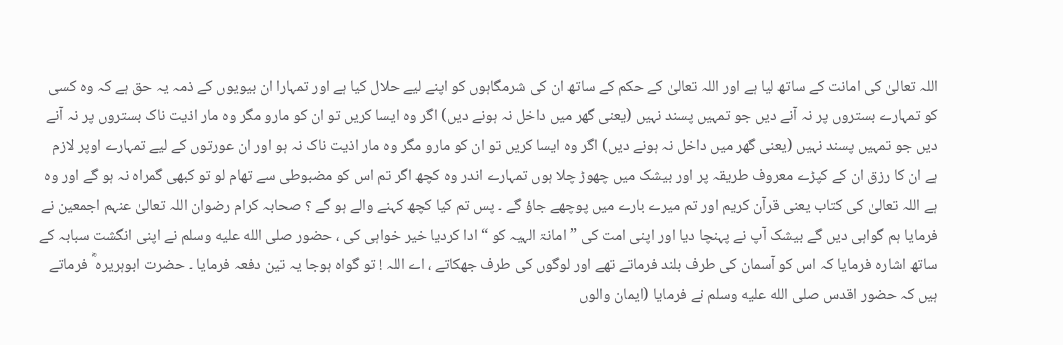اللہ تعالیٰ کی امانت کے ساتھ لیا ہے اور اللہ تعالیٰ کے حکم کے ساتھ ان کی شرمگاہوں کو اپنے لیے حلال کیا ہے اور تمہارا ان بیویوں کے ذمہ یہ حق ہے کہ وہ کسی کو تمہارے بستروں پر نہ آنے دیں جو تمہیں پسند نہیں (یعنی گھر میں داخل نہ ہونے دیں) اگر وہ ایسا کریں تو ان کو مارو مگر وہ مار اذیت ناک بستروں پر نہ آنے دیں جو تمہیں پسند نہیں (یعنی گھر میں داخل نہ ہونے دیں) اگر وہ ایسا کریں تو ان کو مارو مگر وہ مار اذیت ناک نہ ہو اور ان عورتوں کے لیے تمہارے اوپر لازم ہے ان کا رزق ان کے کپڑے معروف طریقہ پر اور بیشک میں چھوڑ چلا ہوں تمہارے اندر وہ کچھ اگر تم اس کو مضبوطی سے تھام لو تو کبھی گمراہ نہ ہو گے اور وہ ہے اللہ تعالیٰ کی کتاب یعنی قرآن کریم اور تم میرے بارے میں پوچھے جاؤ گے ۔ پس تم کیا کچھ کہنے والے ہو گے ؟ صحابہ کرام رضوان اللہ تعالیٰ عنہم اجمعین نے فرمایا ہم گواہی دیں گے بیشک آپ نے پہنچا دیا اور اپنی امت کی ” امانۃ الہیہ کو “ ادا کردیا خیر خواہی کی ، حضور صلى الله عليه وسلم نے اپنی انگشت سبابہ کے ساتھ اشارہ فرمایا کہ اس کو آسمان کی طرف بلند فرماتے تھے اور لوگوں کی طرف جھکاتے ، اے اللہ ! تو گواہ ہوجا یہ تین دفعہ فرمایا ۔ حضرت ابوہریرہ ؓ فرماتے ہیں کہ حضور اقدس صلى الله عليه وسلم نے فرمایا (ایمان والوں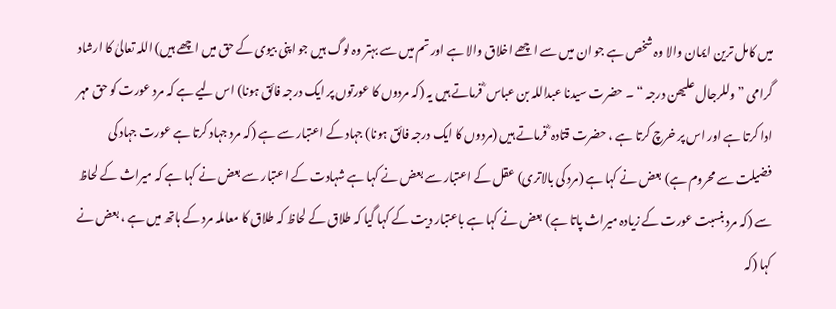میں کامل ترین ایمان والا وہ شخص ہے جو ان میں سے اچھے اخلاق والا ہے اور تم میں سے بہتر وہ لوگ ہیں جو اپنی بیوی کے حق میں اچھے ہیں) اللہ تعالیٰ کا ارشاد گرامی ” وللرجال علیھن درجہ “ ۔ حضرت سیدنا عبداللہ بن عباس ؓ فرماتے ہیں یہ (کہ مردوں کا عورتوں پر ایک درجہ فائق ہونا) اس لیے ہے کہ مرد عورت کو حق مہر ادا کرتا ہے اور اس پر خرچ کرتا ہے ، حضرت قتادہ ؓ فرماتے ہیں (مردوں کا ایک درجہ فائق ہونا) جہاد کے اعتبار سے ہے (کہ مرد جہاد کرتا ہے عورت جہاد کی فضیلت سے محروم ہے) بعض نے کہا ہے (مرد کی بالاتری) عقل کے اعتبار سے بعض نے کہا ہے شہادت کے اعتبار سے بعض نے کہا ہے کہ میراث کے لحاظ سے (کہ مرد بنسبت عورت کے زیادہ میراث پاتا ہے) بعض نے کہا ہے باعتبار دیت کے کہا گیا کہ طلاق کے لحاظ کہ طلاق کا معاملہ مرد کے ہاتھ میں ہے ، بعض نے کہا (کہ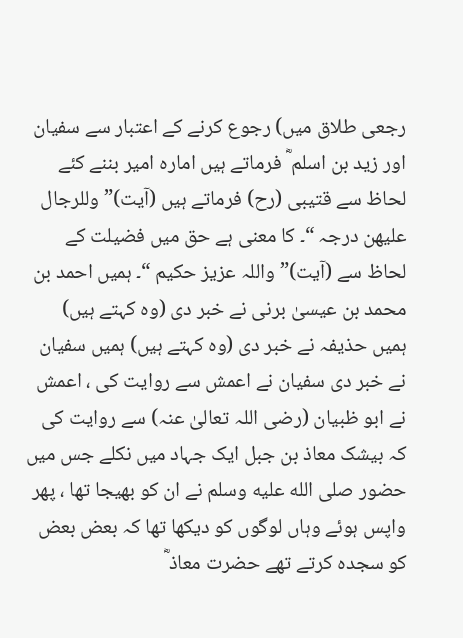رجعی طلاق میں) رجوع کرنے کے اعتبار سے سفیان اور زید بن اسلم ؓ فرماتے ہیں امارہ امیر بننے کئے لحاظ سے قتیبی (رح) فرماتے ہیں (آیت)” وللرجال علیھن درجہ “۔ کا معنی ہے حق میں فضیلت کے لحاظ سے (آیت)” واللہ عزیز حکیم “۔ ہمیں احمد بن محمد بن عیسیٰ برنی نے خبر دی (وہ کہتے ہیں) ہمیں حذیفہ نے خبر دی (وہ کہتے ہیں) ہمیں سفیان نے خبر دی سفیان نے اعمش سے روایت کی ، اعمش نے ابو ظبیان (رضی اللہ تعالیٰ عنہ) سے روایت کی کہ بیشک معاذ بن جبل ایک جہاد میں نکلے جس میں حضور صلى الله عليه وسلم نے ان کو بھیجا تھا ، پھر واپس ہوئے وہاں لوگوں کو دیکھا تھا کہ بعض بعض کو سجدہ کرتے تھے حضرت معاذ ؓ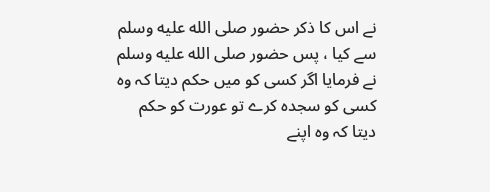نے اس کا ذکر حضور صلى الله عليه وسلم سے کیا ، پس حضور صلى الله عليه وسلم نے فرمایا اگر کسی کو میں حکم دیتا کہ وہ کسی کو سجدہ کرے تو عورت کو حکم دیتا کہ وہ اپنے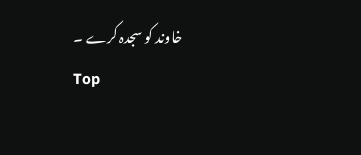خاوند کو سجدہ کرے ۔
Top